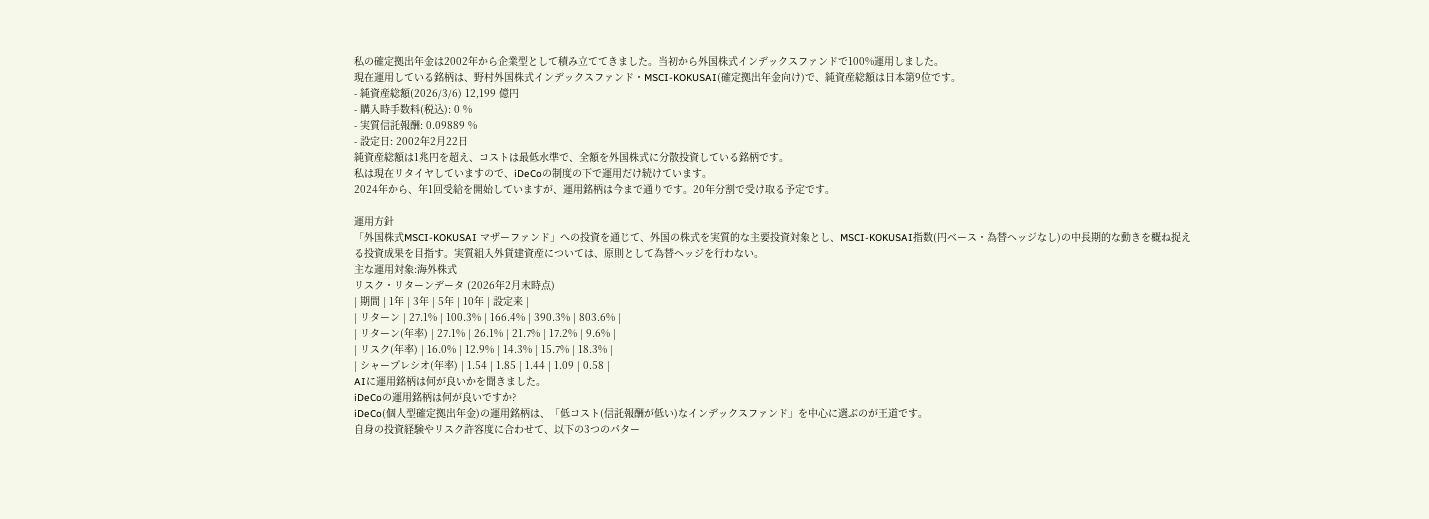私の確定拠出年金は2002年から企業型として積み立ててきました。当初から外国株式インデックスファンドで100%運用しました。
現在運用している銘柄は、野村外国株式インデックスファンド・MSCI-KOKUSAI(確定拠出年金向け)で、純資産総額は日本第9位です。
- 純資産総額(2026/3/6) 12,199 億円
- 購入時手数料(税込): 0 %
- 実質信託報酬: 0.09889 %
- 設定日: 2002年2月22日
純資産総額は1兆円を超え、コストは最低水準で、全額を外国株式に分散投資している銘柄です。
私は現在リタイヤしていますので、iDeCoの制度の下で運用だけ続けています。
2024年から、年1回受給を開始していますが、運用銘柄は今まで通りです。20年分割で受け取る予定です。

運用方針
「外国株式MSCI-KOKUSAI マザーファンド」への投資を通じて、外国の株式を実質的な主要投資対象とし、MSCI-KOKUSAI指数(円ベース・為替ヘッジなし)の中長期的な動きを概ね捉える投資成果を目指す。実質組入外貨建資産については、原則として為替ヘッジを行わない。
主な運用対象:海外株式
リスク・リターンデータ (2026年2月末時点)
| 期間 | 1年 | 3年 | 5年 | 10年 | 設定来 |
| リターン | 27.1% | 100.3% | 166.4% | 390.3% | 803.6% |
| リターン(年率) | 27.1% | 26.1% | 21.7% | 17.2% | 9.6% |
| リスク(年率) | 16.0% | 12.9% | 14.3% | 15.7% | 18.3% |
| シャープレシオ(年率) | 1.54 | 1.85 | 1.44 | 1.09 | 0.58 |
AIに運用銘柄は何が良いかを聞きました。
iDeCoの運用銘柄は何が良いですか?
iDeCo(個人型確定拠出年金)の運用銘柄は、「低コスト(信託報酬が低い)なインデックスファンド」を中心に選ぶのが王道です。
自身の投資経験やリスク許容度に合わせて、以下の3つのパター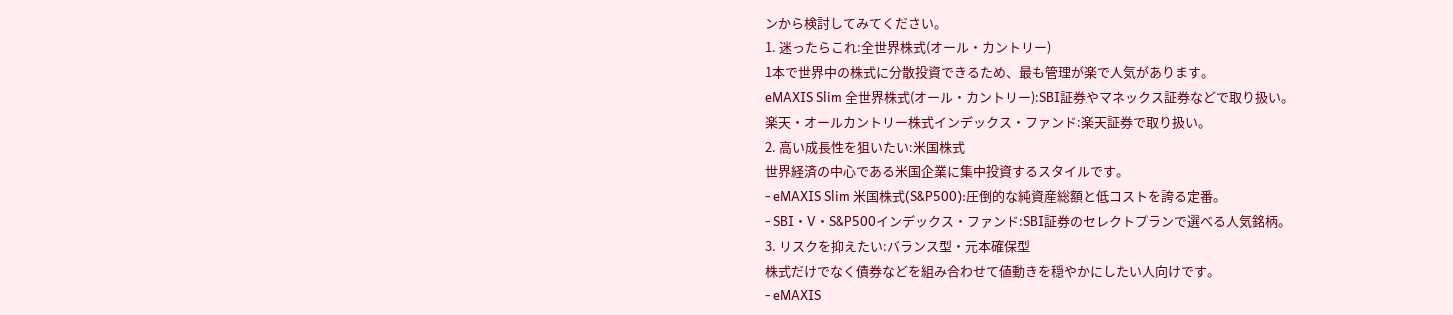ンから検討してみてください。
1. 迷ったらこれ:全世界株式(オール・カントリー)
1本で世界中の株式に分散投資できるため、最も管理が楽で人気があります。
eMAXIS Slim 全世界株式(オール・カントリー):SBI証券やマネックス証券などで取り扱い。
楽天・オールカントリー株式インデックス・ファンド:楽天証券で取り扱い。
2. 高い成長性を狙いたい:米国株式
世界経済の中心である米国企業に集中投資するスタイルです。
- eMAXIS Slim 米国株式(S&P500):圧倒的な純資産総額と低コストを誇る定番。
- SBI・V・S&P500インデックス・ファンド:SBI証券のセレクトプランで選べる人気銘柄。
3. リスクを抑えたい:バランス型・元本確保型
株式だけでなく債券などを組み合わせて値動きを穏やかにしたい人向けです。
- eMAXIS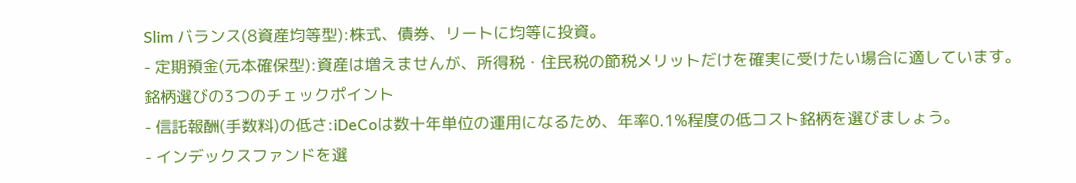Slim バランス(8資産均等型):株式、債券、リートに均等に投資。
- 定期預金(元本確保型):資産は増えませんが、所得税・住民税の節税メリットだけを確実に受けたい場合に適しています。
銘柄選びの3つのチェックポイント
- 信託報酬(手数料)の低さ:iDeCoは数十年単位の運用になるため、年率0.1%程度の低コスト銘柄を選びましょう。
- インデックスファンドを選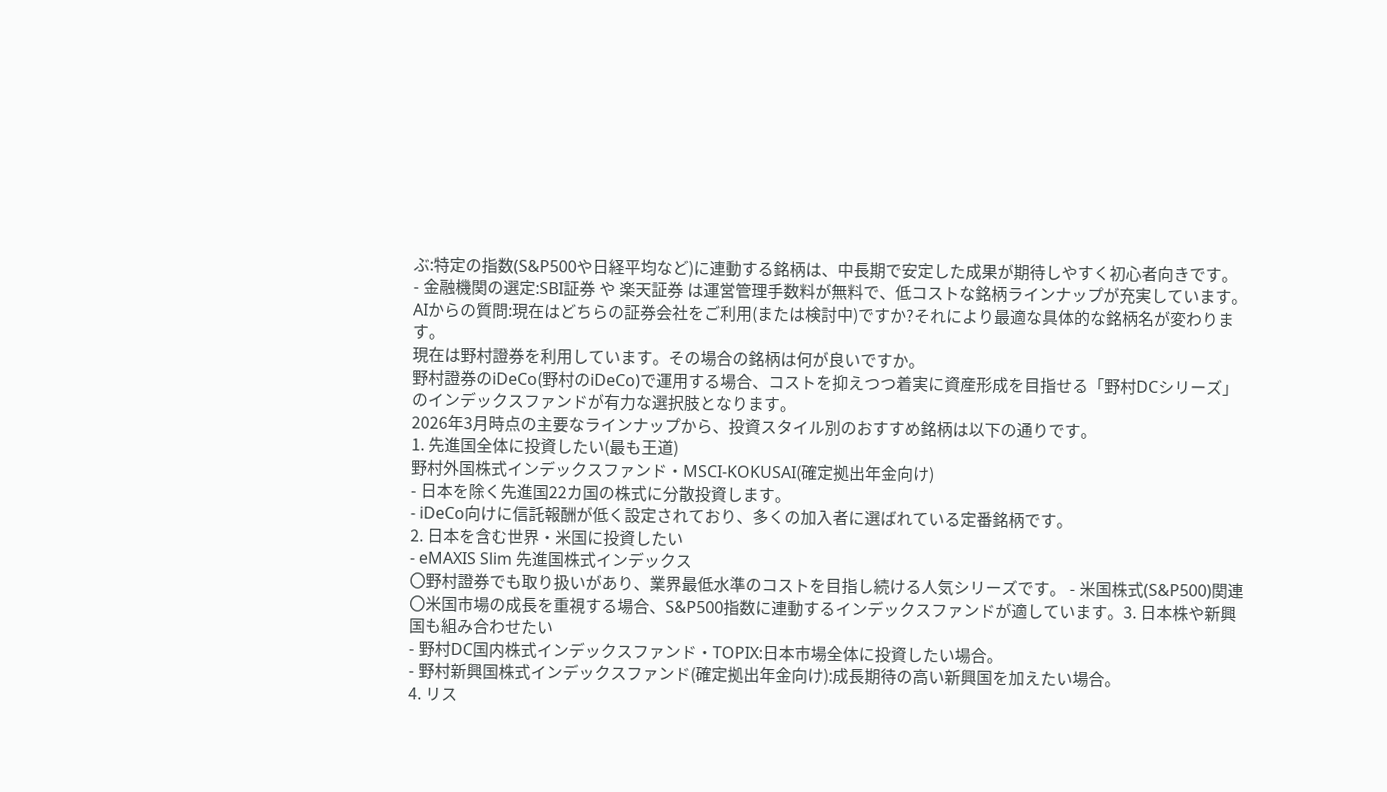ぶ:特定の指数(S&P500や日経平均など)に連動する銘柄は、中長期で安定した成果が期待しやすく初心者向きです。
- 金融機関の選定:SBI証券 や 楽天証券 は運営管理手数料が無料で、低コストな銘柄ラインナップが充実しています。
AIからの質問:現在はどちらの証券会社をご利用(または検討中)ですか?それにより最適な具体的な銘柄名が変わります。
現在は野村證券を利用しています。その場合の銘柄は何が良いですか。
野村證券のiDeCo(野村のiDeCo)で運用する場合、コストを抑えつつ着実に資産形成を目指せる「野村DCシリーズ」のインデックスファンドが有力な選択肢となります。
2026年3月時点の主要なラインナップから、投資スタイル別のおすすめ銘柄は以下の通りです。
1. 先進国全体に投資したい(最も王道)
野村外国株式インデックスファンド・MSCI-KOKUSAI(確定拠出年金向け)
- 日本を除く先進国22カ国の株式に分散投資します。
- iDeCo向けに信託報酬が低く設定されており、多くの加入者に選ばれている定番銘柄です。
2. 日本を含む世界・米国に投資したい
- eMAXIS Slim 先進国株式インデックス
〇野村證券でも取り扱いがあり、業界最低水準のコストを目指し続ける人気シリーズです。 - 米国株式(S&P500)関連
〇米国市場の成長を重視する場合、S&P500指数に連動するインデックスファンドが適しています。3. 日本株や新興国も組み合わせたい
- 野村DC国内株式インデックスファンド・TOPIX:日本市場全体に投資したい場合。
- 野村新興国株式インデックスファンド(確定拠出年金向け):成長期待の高い新興国を加えたい場合。
4. リス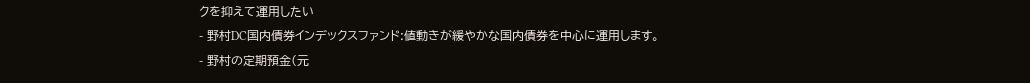クを抑えて運用したい
- 野村DC国内債券インデックスファンド:値動きが緩やかな国内債券を中心に運用します。
- 野村の定期預金(元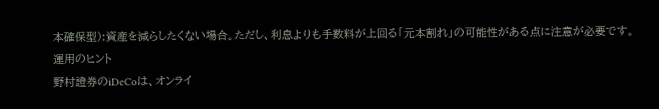本確保型):資産を減らしたくない場合。ただし、利息よりも手数料が上回る「元本割れ」の可能性がある点に注意が必要です。
運用のヒント
野村證券のiDeCoは、オンライ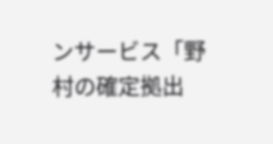ンサービス「野村の確定拠出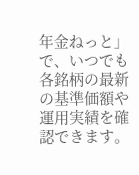年金ねっと」で、いつでも各銘柄の最新の基準価額や運用実績を確認できます。